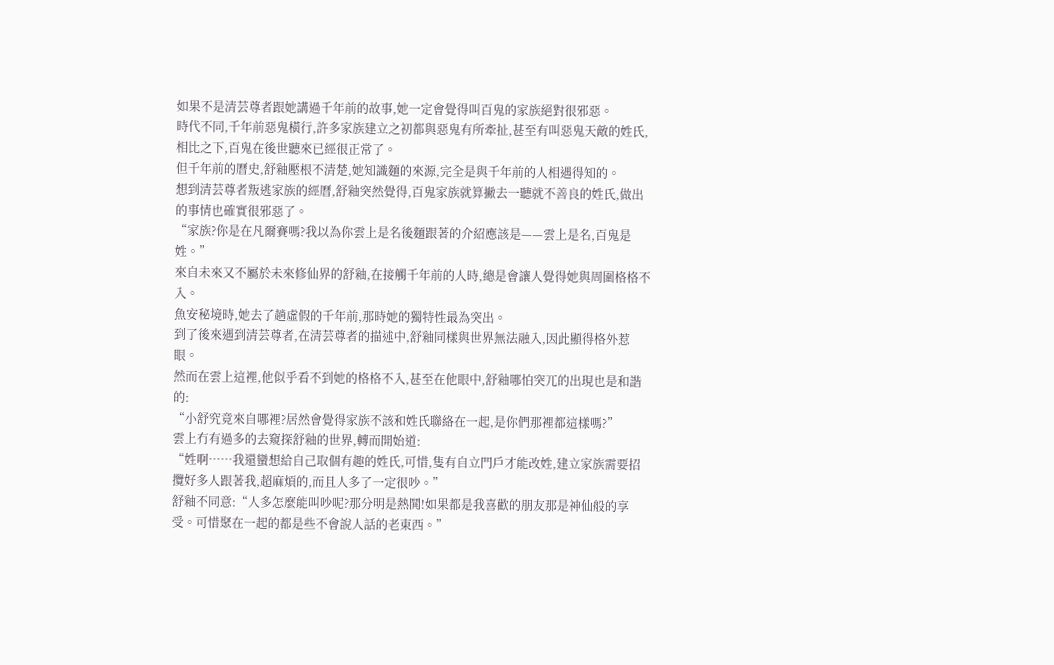如果不是清芸尊者跟她講過千年前的故事,她一定會覺得叫百鬼的家族絕對很邪惡。
時代不同,千年前惡鬼橫行,許多家族建立之初都與惡鬼有所牽扯,甚至有叫惡鬼天敵的姓氏,相比之下,百鬼在後世聽來已經很正常了。
但千年前的曆史,舒釉壓根不清楚,她知識麵的來源,完全是與千年前的人相遇得知的。
想到清芸尊者叛逃家族的經曆,舒釉突然覺得,百鬼家族就算撇去一聽就不善良的姓氏,做出的事情也確實很邪惡了。
“家族?你是在凡爾賽嗎?我以為你雲上是名後麵跟著的介紹應該是——雲上是名,百鬼是姓。”
來自未來又不屬於未來修仙界的舒釉,在接觸千年前的人時,總是會讓人覺得她與周圍格格不入。
魚安秘境時,她去了趟虛假的千年前,那時她的獨特性最為突出。
到了後來遇到清芸尊者,在清芸尊者的描述中,舒釉同樣與世界無法融入,因此顯得格外惹眼。
然而在雲上這裡,他似乎看不到她的格格不入,甚至在他眼中,舒釉哪怕突兀的出現也是和諧的:
“小舒究竟來自哪裡?居然會覺得家族不該和姓氏聯絡在一起,是你們那裡都這樣嗎?”
雲上冇有過多的去窺探舒釉的世界,轉而開始道:
“姓啊……我還蠻想給自己取個有趣的姓氏,可惜,隻有自立門戶才能改姓,建立家族需要招攬好多人跟著我,超麻煩的,而且人多了一定很吵。”
舒釉不同意:“人多怎麼能叫吵呢?那分明是熱鬨!如果都是我喜歡的朋友那是神仙般的享受。可惜聚在一起的都是些不會說人話的老東西。”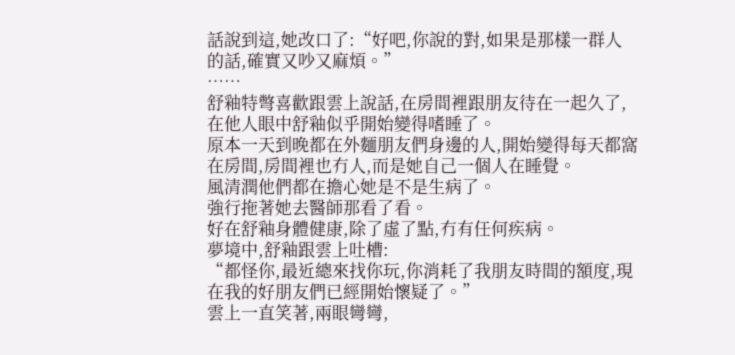話說到這,她改口了:“好吧,你說的對,如果是那樣一群人的話,確實又吵又麻煩。”
……
舒釉特彆喜歡跟雲上說話,在房間裡跟朋友待在一起久了,在他人眼中舒釉似乎開始變得嗜睡了。
原本一天到晚都在外麵朋友們身邊的人,開始變得每天都窩在房間,房間裡也冇人,而是她自己一個人在睡覺。
風清潤他們都在擔心她是不是生病了。
強行拖著她去醫師那看了看。
好在舒釉身體健康,除了虛了點,冇有任何疾病。
夢境中,舒釉跟雲上吐槽:
“都怪你,最近總來找你玩,你消耗了我朋友時間的額度,現在我的好朋友們已經開始懷疑了。”
雲上一直笑著,兩眼彎彎,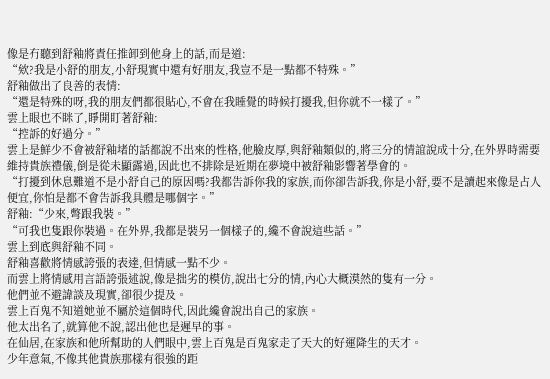像是冇聽到舒釉將責任推卸到他身上的話,而是道:
“欸?我是小舒的朋友,小舒現實中還有好朋友,我豈不是一點都不特殊。”
舒釉做出了良善的表情:
“還是特殊的呀,我的朋友們都很貼心,不會在我睡覺的時候打擾我,但你就不一樣了。”
雲上眼也不眯了,睜開盯著舒釉:
“控訴的好過分。”
雲上是鮮少不會被舒釉堵的話都說不出來的性格,他臉皮厚,與舒釉類似的,將三分的情誼說成十分,在外界時需要維持貴族禮儀,倒是從未顯露過,因此也不排除是近期在夢境中被舒釉影響著學會的。
“打擾到休息難道不是小舒自己的原因嗎?我都告訴你我的家族,而你卻告訴我,你是小舒,要不是讀起來像是占人便宜,你怕是都不會告訴我具體是哪個字。”
舒釉:“少來,彆跟我裝。”
“可我也隻跟你裝過。在外界,我都是裝另一個樣子的,纔不會說這些話。”
雲上到底與舒釉不同。
舒釉喜歡將情感誇張的表達,但情感一點不少。
而雲上將情感用言語誇張述說,像是拙劣的模仿,說出七分的情,內心大概漠然的隻有一分。
他們並不避諱談及現實,卻很少提及。
雲上百鬼不知道她並不屬於這個時代,因此纔會說出自己的家族。
他太出名了,就算他不說,認出他也是遲早的事。
在仙居,在家族和他所幫助的人們眼中,雲上百鬼是百鬼家走了天大的好運降生的天才。
少年意氣,不像其他貴族那樣有很強的距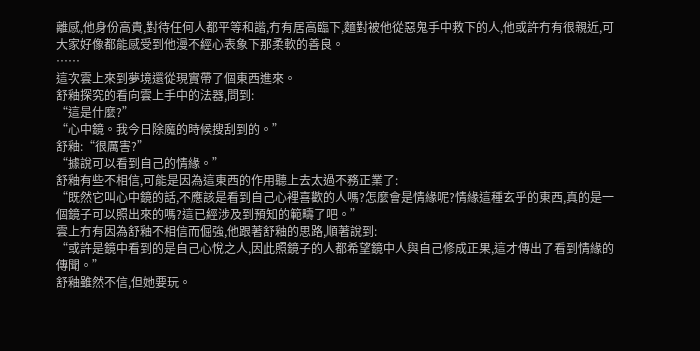離感,他身份高貴,對待任何人都平等和諧,冇有居高臨下,麵對被他從惡鬼手中救下的人,他或許冇有很親近,可大家好像都能感受到他漫不經心表象下那柔軟的善良。
……
這次雲上來到夢境還從現實帶了個東西進來。
舒釉探究的看向雲上手中的法器,問到:
“這是什麼?”
“心中鏡。我今日除魔的時候搜刮到的。”
舒釉:“很厲害?”
“據說可以看到自己的情緣。”
舒釉有些不相信,可能是因為這東西的作用聽上去太過不務正業了:
“既然它叫心中鏡的話,不應該是看到自己心裡喜歡的人嗎?怎麼會是情緣呢?情緣這種玄乎的東西,真的是一個鏡子可以照出來的嗎?這已經涉及到預知的範疇了吧。”
雲上冇有因為舒釉不相信而倔強,他跟著舒釉的思路,順著說到:
“或許是鏡中看到的是自己心悅之人,因此照鏡子的人都希望鏡中人與自己修成正果,這才傳出了看到情緣的傳聞。”
舒釉雖然不信,但她要玩。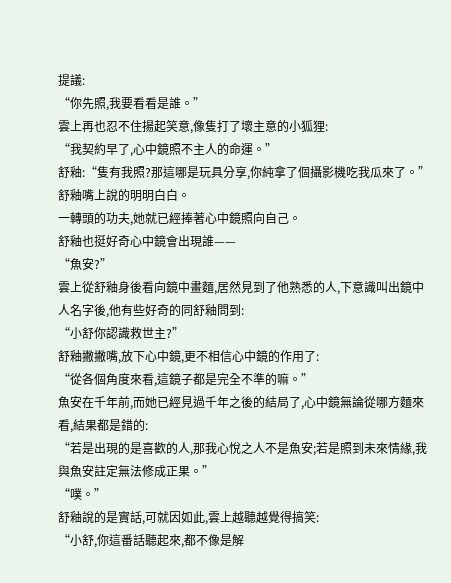提議:
“你先照,我要看看是誰。”
雲上再也忍不住揚起笑意,像隻打了壞主意的小狐狸:
“我契約早了,心中鏡照不主人的命運。”
舒釉:“隻有我照?那這哪是玩具分享,你純拿了個攝影機吃我瓜來了。”
舒釉嘴上說的明明白白。
一轉頭的功夫,她就已經捧著心中鏡照向自己。
舒釉也挺好奇心中鏡會出現誰——
“魚安?”
雲上從舒釉身後看向鏡中畫麵,居然見到了他熟悉的人,下意識叫出鏡中人名字後,他有些好奇的同舒釉問到:
“小舒你認識救世主?”
舒釉撇撇嘴,放下心中鏡,更不相信心中鏡的作用了:
“從各個角度來看,這鏡子都是完全不準的嘛。”
魚安在千年前,而她已經見過千年之後的結局了,心中鏡無論從哪方麵來看,結果都是錯的:
“若是出現的是喜歡的人,那我心悅之人不是魚安;若是照到未來情緣,我與魚安註定無法修成正果。”
“噗。”
舒釉說的是實話,可就因如此,雲上越聽越覺得搞笑:
“小舒,你這番話聽起來,都不像是解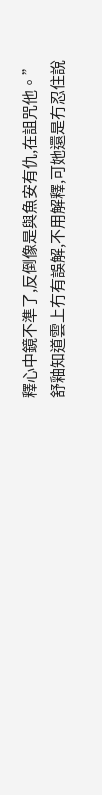釋心中鏡不準了,反倒像是與魚安有仇,在詛咒他。”
舒釉知道雲上冇有誤解,不用解釋,可她還是冇忍住說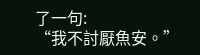了一句:
“我不討厭魚安。”